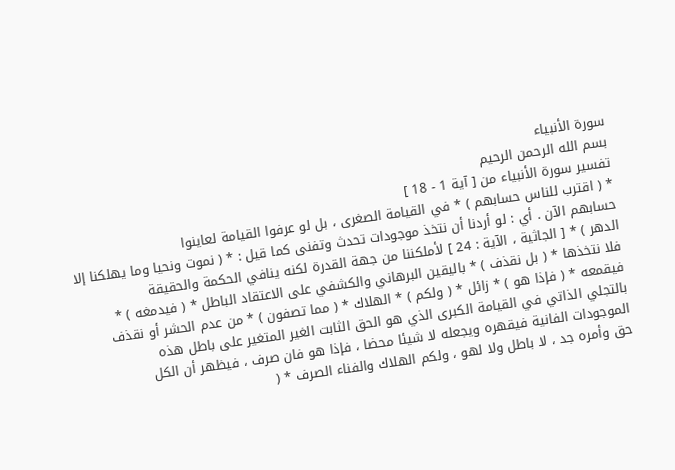سورة الأنبياء
بسم الله الرحمن الرحيم
تفسير سورة الأنبياء من [ آية 1 - 18 ]
* ( اقترب للناس حسابهم ) * في القيامة الصغرى ، بل لو عرفوا القيامة لعاينوا
حسابهم الآن . أي : لو أردنا أن نتخذ موجودات تحدث وتفنى كما قيل : * ( نموت ونحيا وما يهلكنا إلا الدهر ) * [ الجاثية ، الآية : 24 ] لأملكننا من جهة القدرة لكنه ينافي الحكمة والحقيقة
فلا نتخذها * ( بل نقذف ) * باليقين البرهاني والكشفي على الاعتقاد الباطل * ( فيدمغه ) *
فيقمعه * ( فإذا هو ) * زائل * ( ولكم ) * الهلاك * ( مما تصفون ) * من عدم الحشر أو نقذف
بالتجلي الذاتي في القيامة الكبرى الذي هو الحق الثابت الغير المتغير على باطل هذه
الموجودات الفانية فيقهره ويجعله لا شيئا محضا ، فإذا هو فان صرف ، فيظهر أن الكل
حق وأمره جد ، لا باطل ولا لهو ، ولكم الهلاك والفناء الصرف * (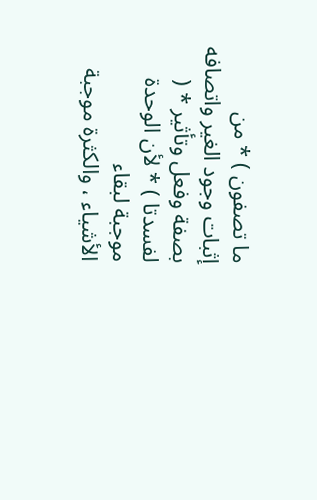ما تصفون ) * من
إثبات وجود الغير واتصافه بصفة وفعل وتأثير * ( لفسدتا ) * لأن الوحدة موجبة لبقاء
الأشياء ، والكثرة موجبة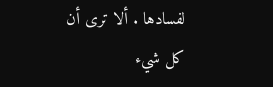لفسادها . ألا ترى أن كل شيء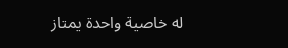له خاصية واحدة يمتاز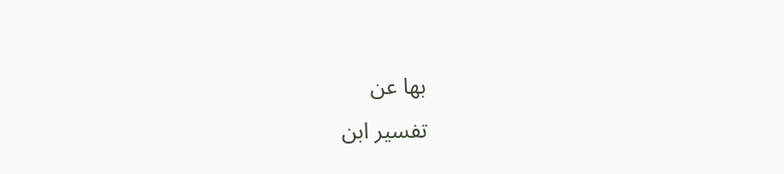بها عن
تفسير ابن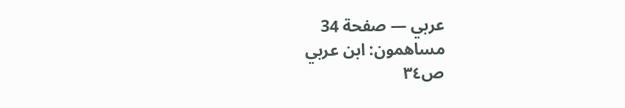عربي — صفحة 34
مساهمون: ابن عربي
ص٣٤